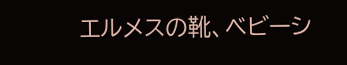エルメスの靴、ベビーシ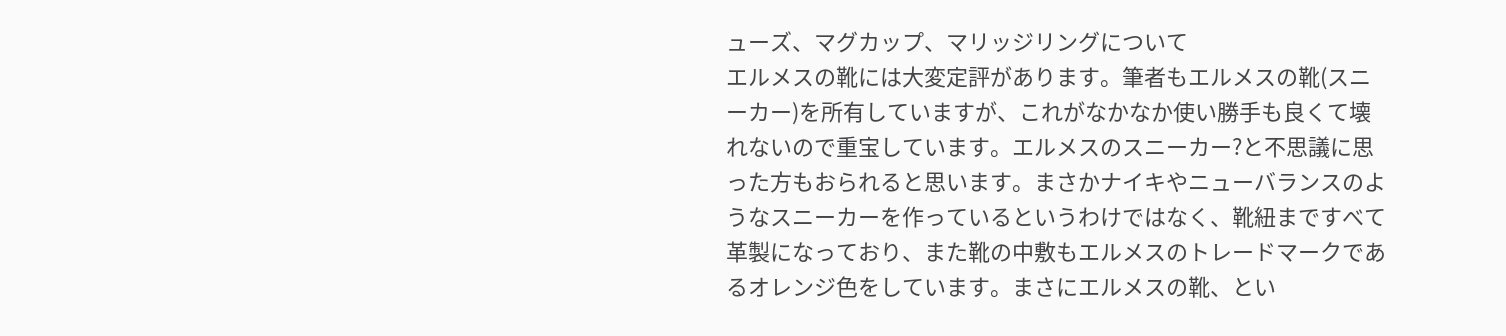ューズ、マグカップ、マリッジリングについて
エルメスの靴には大変定評があります。筆者もエルメスの靴(スニーカー)を所有していますが、これがなかなか使い勝手も良くて壊れないので重宝しています。エルメスのスニーカー?と不思議に思った方もおられると思います。まさかナイキやニューバランスのようなスニーカーを作っているというわけではなく、靴紐まですべて革製になっており、また靴の中敷もエルメスのトレードマークであるオレンジ色をしています。まさにエルメスの靴、とい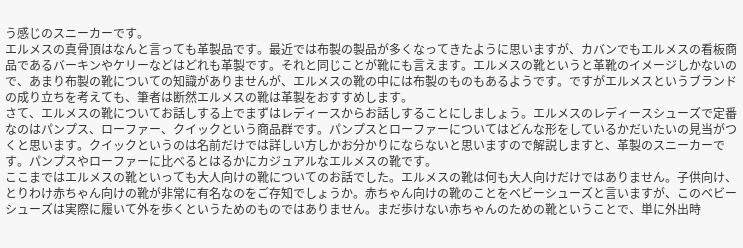う感じのスニーカーです。
エルメスの真骨頂はなんと言っても革製品です。最近では布製の製品が多くなってきたように思いますが、カバンでもエルメスの看板商品であるバーキンやケリーなどはどれも革製です。それと同じことが靴にも言えます。エルメスの靴というと革靴のイメージしかないので、あまり布製の靴についての知識がありませんが、エルメスの靴の中には布製のものもあるようです。ですがエルメスというブランドの成り立ちを考えても、筆者は断然エルメスの靴は革製をおすすめします。
さて、エルメスの靴についてお話しする上でまずはレディースからお話しすることにしましょう。エルメスのレディースシューズで定番なのはパンプス、ローファー、クイックという商品群です。パンプスとローファーについてはどんな形をしているかだいたいの見当がつくと思います。クイックというのは名前だけでは詳しい方しかお分かりにならないと思いますので解説しますと、革製のスニーカーです。パンプスやローファーに比べるとはるかにカジュアルなエルメスの靴です。
ここまではエルメスの靴といっても大人向けの靴についてのお話でした。エルメスの靴は何も大人向けだけではありません。子供向け、とりわけ赤ちゃん向けの靴が非常に有名なのをご存知でしょうか。赤ちゃん向けの靴のことをベビーシューズと言いますが、このベビーシューズは実際に履いて外を歩くというためのものではありません。まだ歩けない赤ちゃんのための靴ということで、単に外出時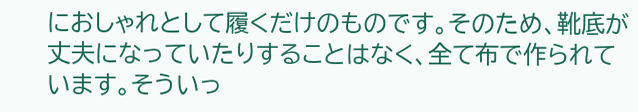におしゃれとして履くだけのものです。そのため、靴底が丈夫になっていたりすることはなく、全て布で作られています。そういっ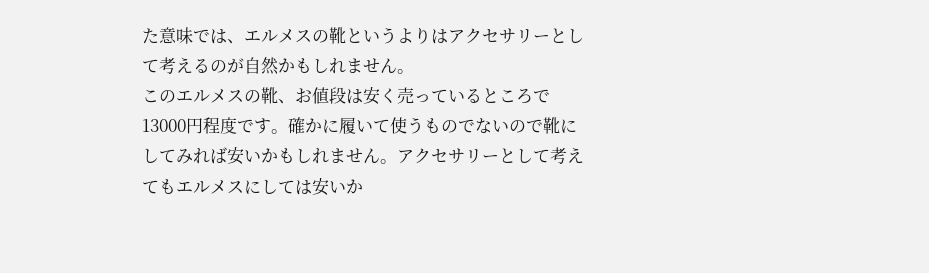た意味では、エルメスの靴というよりはアクセサリーとして考えるのが自然かもしれません。
このエルメスの靴、お値段は安く売っているところで13000円程度です。確かに履いて使うものでないので靴にしてみれば安いかもしれません。アクセサリーとして考えてもエルメスにしては安いか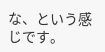な、という感じです。